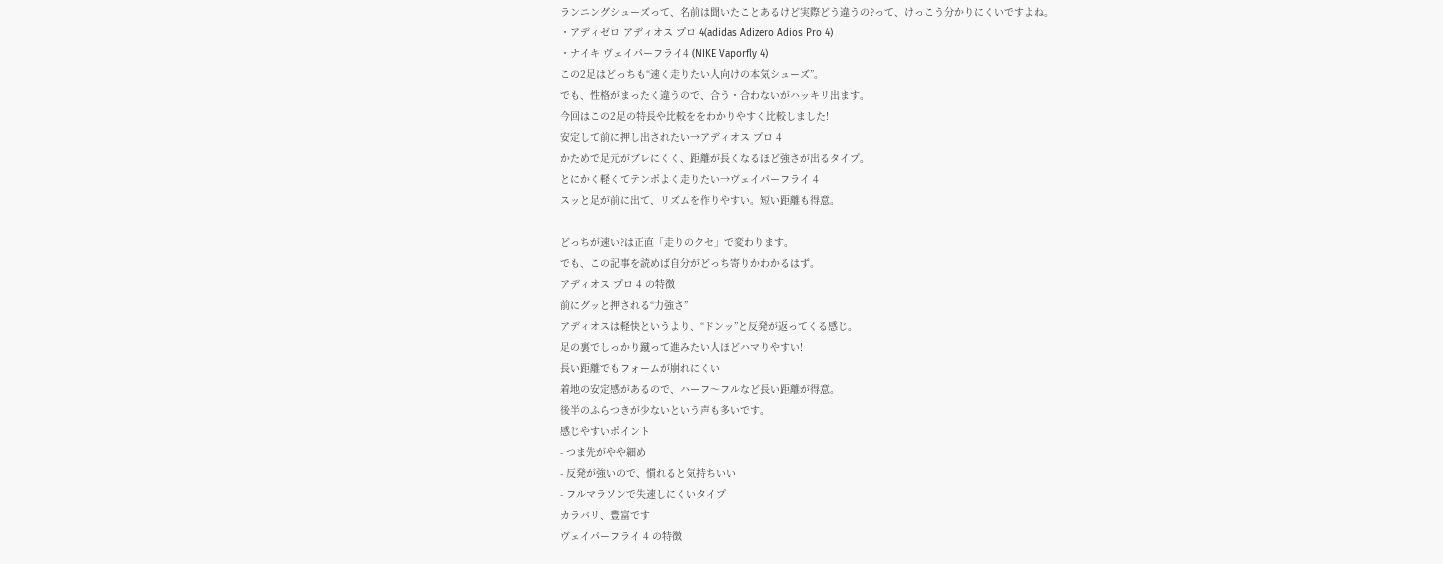ランニングシューズって、名前は聞いたことあるけど実際どう違うの?って、けっこう分かりにくいですよね。
・アディゼロ アディオス プロ 4(adidas Adizero Adios Pro 4)
・ナイキ ヴェイパーフライ4 (NIKE Vaporfly 4)
この2足はどっちも“速く走りたい人向けの本気シューズ”。
でも、性格がまったく違うので、合う・合わないがハッキリ出ます。
今回はこの2足の特長や比較ををわかりやすく比較しました!
安定して前に押し出されたい→アディオス プロ 4
かためで足元がブレにくく、距離が長くなるほど強さが出るタイプ。
とにかく軽くてテンポよく走りたい→ヴェイパーフライ 4
スッと足が前に出て、リズムを作りやすい。短い距離も得意。

どっちが速い?は正直「走りのクセ」で変わります。
でも、この記事を読めば自分がどっち寄りかわかるはず。
アディオス プロ 4 の特徴
前にグッと押される“力強さ”
アディオスは軽快というより、“ドンッ”と反発が返ってくる感じ。
足の裏でしっかり蹴って進みたい人ほどハマりやすい!
長い距離でもフォームが崩れにくい
着地の安定感があるので、ハーフ〜フルなど長い距離が得意。
後半のふらつきが少ないという声も多いです。
感じやすいポイント
- つま先がやや細め
- 反発が強いので、慣れると気持ちいい
- フルマラソンで失速しにくいタイプ
カラバリ、豊富です
ヴェイパーフライ 4 の特徴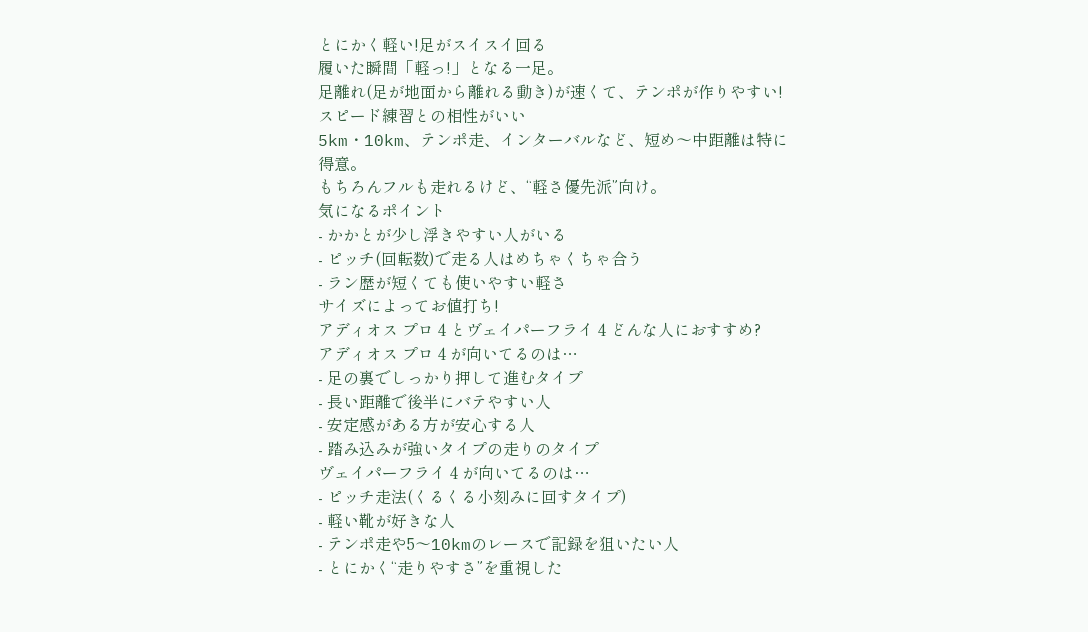とにかく軽い!足がスイスイ回る
履いた瞬間「軽っ!」となる一足。
足離れ(足が地面から離れる動き)が速くて、テンポが作りやすい!
スピード練習との相性がいい
5km・10km、テンポ走、インターバルなど、短め〜中距離は特に得意。
もちろんフルも走れるけど、“軽さ優先派”向け。
気になるポイント
- かかとが少し浮きやすい人がいる
- ピッチ(回転数)で走る人はめちゃくちゃ合う
- ラン歴が短くても使いやすい軽さ
サイズによってお値打ち!
アディオス プロ 4 とヴェイパーフライ 4 どんな人におすすめ?
アディオス プロ 4 が向いてるのは…
- 足の裏でしっかり押して進むタイプ
- 長い距離で後半にバテやすい人
- 安定感がある方が安心する人
- 踏み込みが強いタイプの走りのタイプ
ヴェイパーフライ 4 が向いてるのは…
- ピッチ走法(くるくる小刻みに回すタイプ)
- 軽い靴が好きな人
- テンポ走や5〜10kmのレースで記録を狙いたい人
- とにかく“走りやすさ”を重視した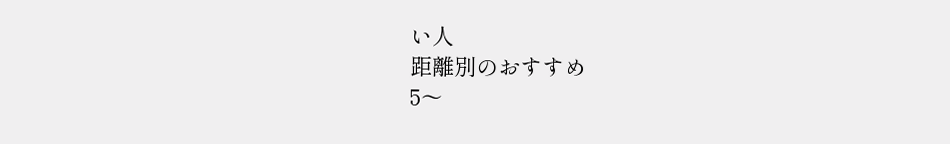い人
距離別のおすすめ
5〜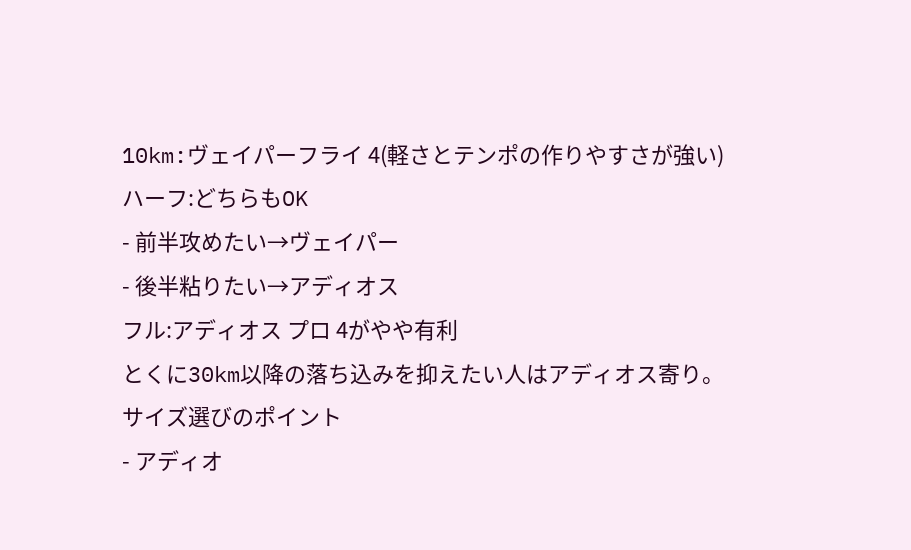10km:ヴェイパーフライ 4(軽さとテンポの作りやすさが強い)
ハーフ:どちらもOK
- 前半攻めたい→ヴェイパー
- 後半粘りたい→アディオス
フル:アディオス プロ 4がやや有利
とくに30km以降の落ち込みを抑えたい人はアディオス寄り。
サイズ選びのポイント
- アディオ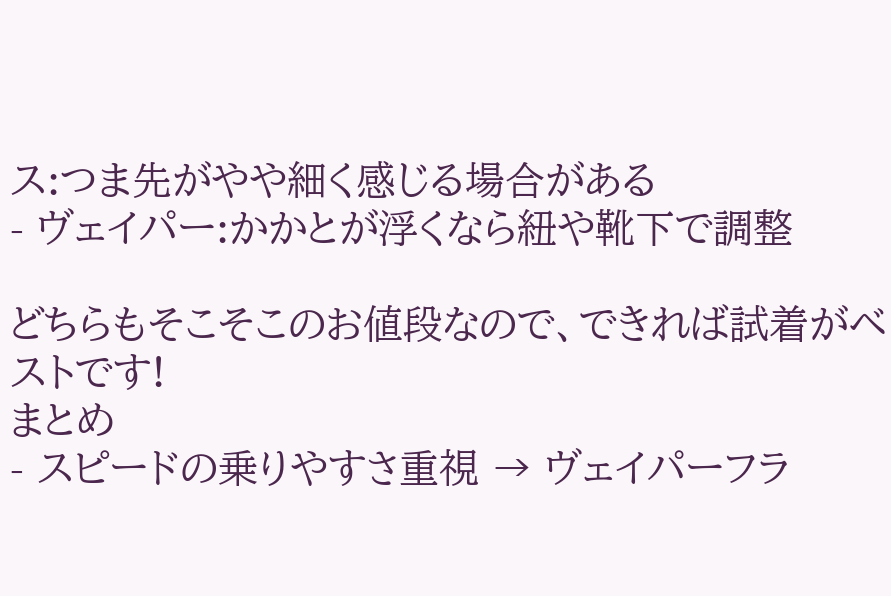ス:つま先がやや細く感じる場合がある
- ヴェイパー:かかとが浮くなら紐や靴下で調整

どちらもそこそこのお値段なので、できれば試着がベストです!
まとめ
- スピードの乗りやすさ重視 → ヴェイパーフラ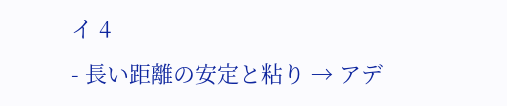イ 4
- 長い距離の安定と粘り → アデ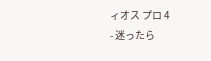ィオス プロ 4
- 迷ったら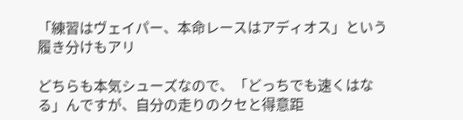「練習はヴェイパー、本命レースはアディオス」という履き分けもアリ

どちらも本気シューズなので、「どっちでも速くはなる」んですが、自分の走りのクセと得意距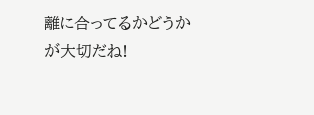離に合ってるかどうかが大切だね!